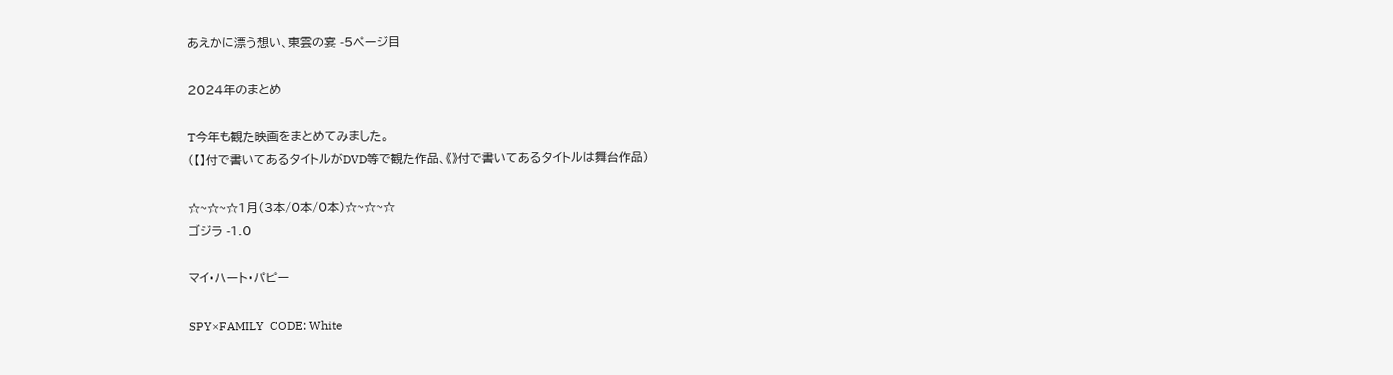あえかに漂う想い、東雲の宴 -5ページ目

2024年のまとめ

T今年も観た映画をまとめてみました。
(【】付で書いてあるタイトルがDVD等で観た作品、《》付で書いてあるタイトルは舞台作品)

☆~☆~☆1月(3本/0本/0本)☆~☆~☆
ゴジラ -1.0

マイ・ハート・パピー

SPY×FAMILY  CODE: White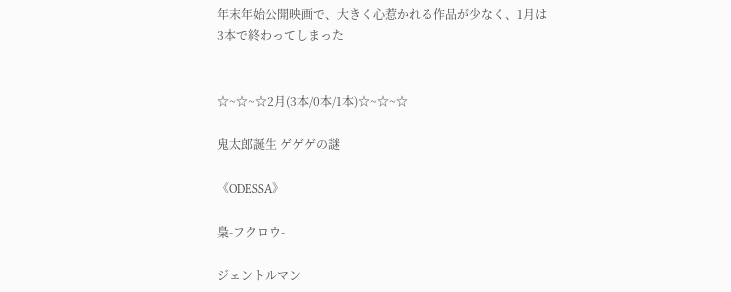年末年始公開映画で、大きく心惹かれる作品が少なく、1月は3本で終わってしまった


☆~☆~☆2月(3本/0本/1本)☆~☆~☆

鬼太郎誕生 ゲゲゲの謎

《ODESSA》

梟-フクロウ-

ジェントルマン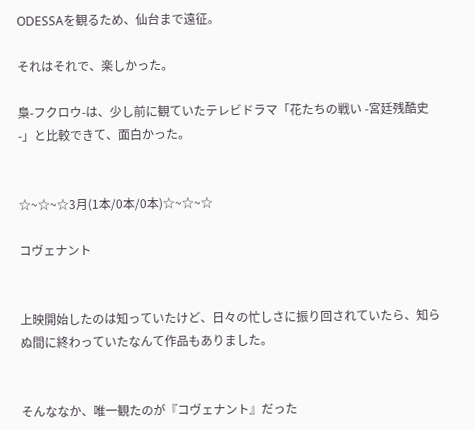ODESSAを観るため、仙台まで遠征。

それはそれで、楽しかった。

梟-フクロウ-は、少し前に観ていたテレビドラマ「花たちの戦い -宮廷残酷史-」と比較できて、面白かった。


☆~☆~☆3月(1本/0本/0本)☆~☆~☆

コヴェナント


上映開始したのは知っていたけど、日々の忙しさに振り回されていたら、知らぬ間に終わっていたなんて作品もありました。


そんななか、唯一観たのが『コヴェナント』だった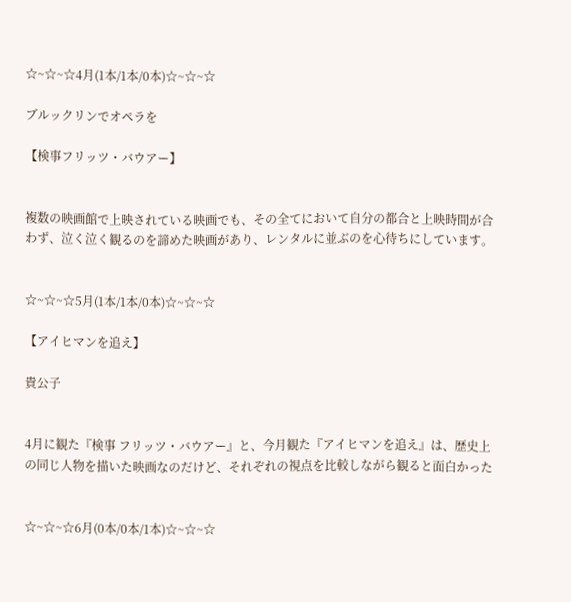☆~☆~☆4月(1本/1本/0本)☆~☆~☆

ブルックリンでオペラを

【検事フリッツ・バウアー】


複数の映画館で上映されている映画でも、その全てにおいて自分の都合と上映時間が合わず、泣く泣く観るのを諦めた映画があり、レンタルに並ぶのを心待ちにしています。


☆~☆~☆5月(1本/1本/0本)☆~☆~☆

【アイヒマンを追え】

貴公子


4月に観た『検事 フリッツ・バウアー』と、今月観た『アイヒマンを追え』は、歴史上の同じ人物を描いた映画なのだけど、それぞれの視点を比較しながら観ると面白かった


☆~☆~☆6月(0本/0本/1本)☆~☆~☆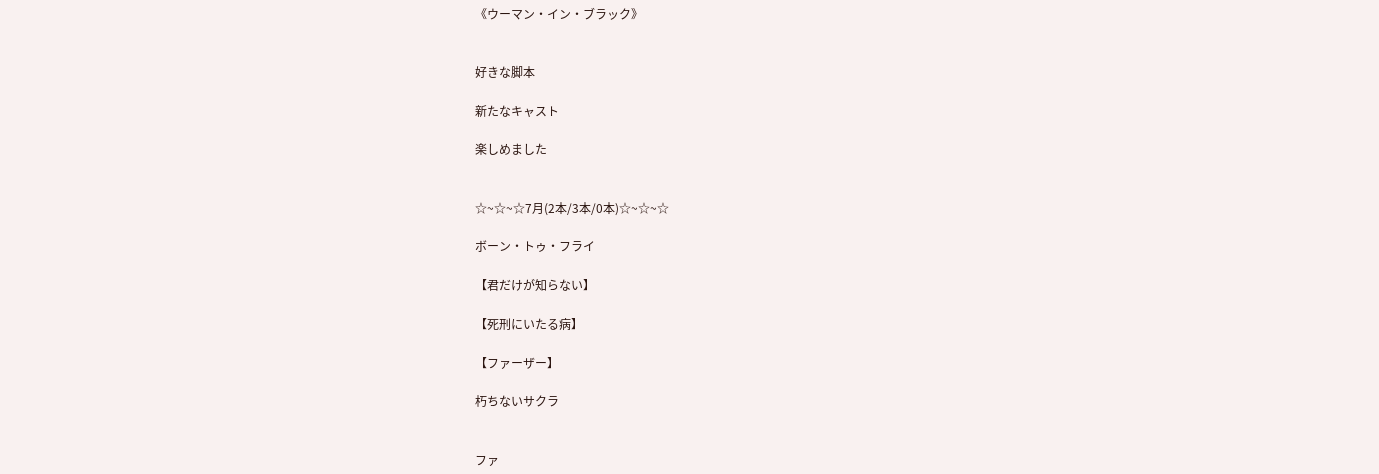《ウーマン・イン・ブラック》


好きな脚本

新たなキャスト

楽しめました


☆~☆~☆7月(2本/3本/0本)☆~☆~☆

ボーン・トゥ・フライ

【君だけが知らない】

【死刑にいたる病】

【ファーザー】

朽ちないサクラ


ファ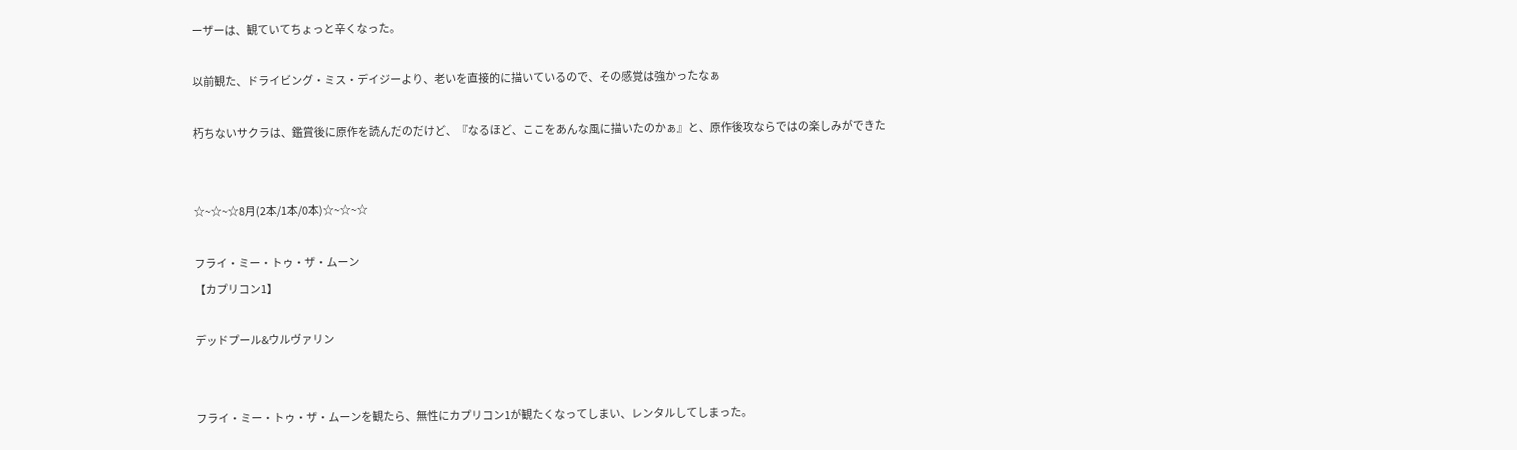ーザーは、観ていてちょっと辛くなった。

以前観た、ドライビング・ミス・デイジーより、老いを直接的に描いているので、その感覚は強かったなぁ

朽ちないサクラは、鑑賞後に原作を読んだのだけど、『なるほど、ここをあんな風に描いたのかぁ』と、原作後攻ならではの楽しみができた


☆~☆~☆8月(2本/1本/0本)☆~☆~☆

フライ・ミー・トゥ・ザ・ムーン
【カプリコン1】

デッドプール&ウルヴァリン


フライ・ミー・トゥ・ザ・ムーンを観たら、無性にカプリコン1が観たくなってしまい、レンタルしてしまった。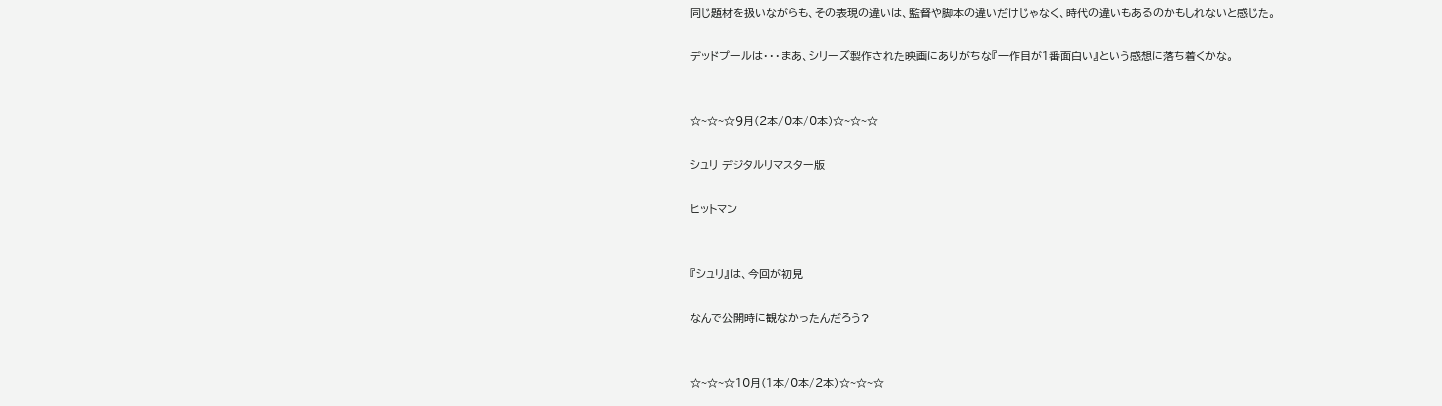同じ題材を扱いながらも、その表現の違いは、監督や脚本の違いだけじゃなく、時代の違いもあるのかもしれないと感じた。

デッドプールは・・・まあ、シリーズ製作された映画にありがちな『一作目が1番面白い』という感想に落ち着くかな。


☆~☆~☆9月(2本/0本/0本)☆~☆~☆

シュリ デジタルリマスター版

ヒットマン


『シュリ』は、今回が初見

なんで公開時に観なかったんだろう?


☆~☆~☆10月(1本/0本/2本)☆~☆~☆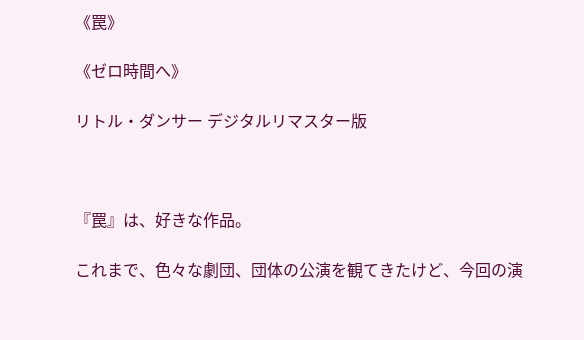《罠》

《ゼロ時間へ》

リトル・ダンサー デジタルリマスター版



『罠』は、好きな作品。

これまで、色々な劇団、団体の公演を観てきたけど、今回の演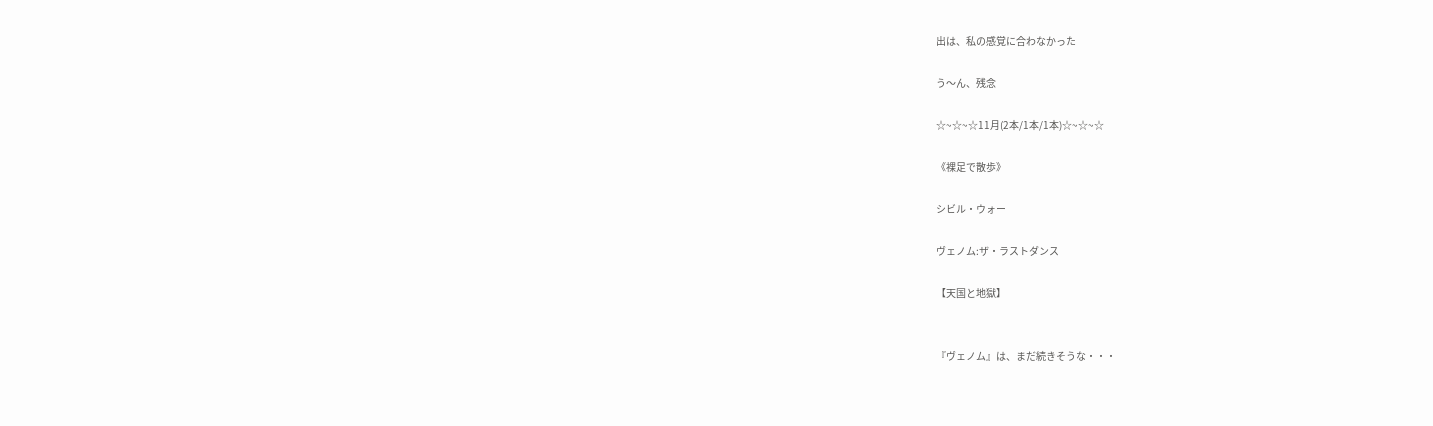出は、私の感覚に合わなかった

う〜ん、残念

☆~☆~☆11月(2本/1本/1本)☆~☆~☆

《裸足で散歩》

シビル・ウォー

ヴェノム:ザ・ラストダンス

【天国と地獄】


『ヴェノム』は、まだ続きそうな・・・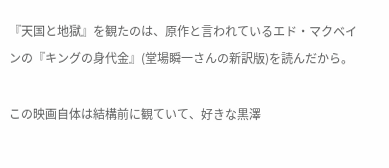『天国と地獄』を観たのは、原作と言われているエド・マクベインの『キングの身代金』(堂場瞬一さんの新訳版)を読んだから。

この映画自体は結構前に観ていて、好きな黒澤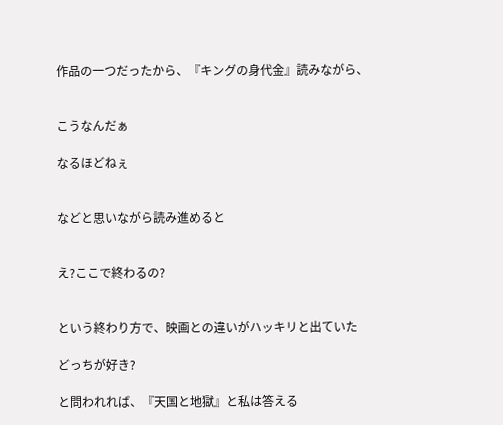作品の一つだったから、『キングの身代金』読みながら、


こうなんだぁ

なるほどねぇ


などと思いながら読み進めると


え?ここで終わるの?


という終わり方で、映画との違いがハッキリと出ていた

どっちが好き?

と問われれば、『天国と地獄』と私は答える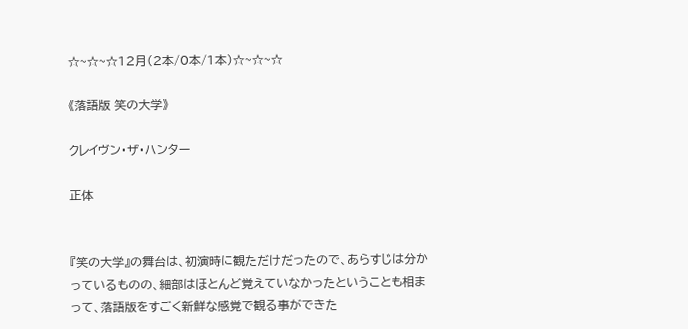☆~☆~☆12月(2本/0本/1本)☆~☆~☆

《落語版 笑の大学》

クレイヴン・ザ・ハンター

正体


『笑の大学』の舞台は、初演時に観ただけだったので、あらすじは分かっているものの、細部はほとんど覚えていなかったということも相まって、落語版をすごく新鮮な感覚で観る事ができた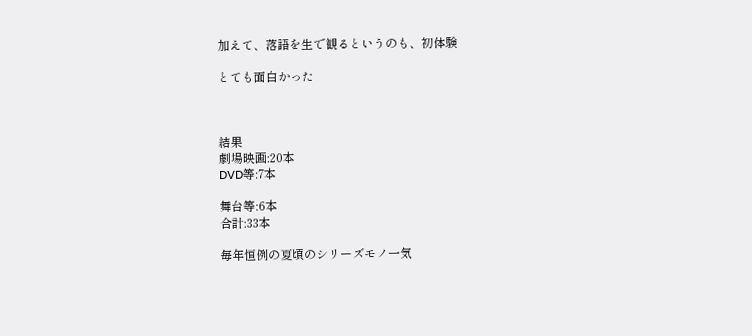加えて、落語を生で観るというのも、初体験

とても面白かった



結果
劇場映画:20本
DVD等:7本

舞台等:6本
合計:33本

毎年恒例の夏頃のシリーズモノ一気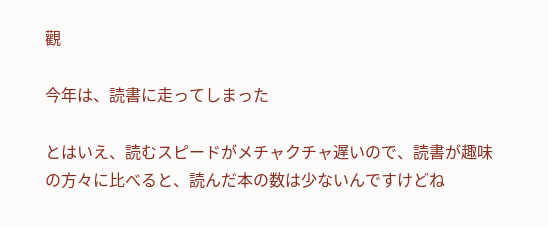觀

今年は、読書に走ってしまった

とはいえ、読むスピードがメチャクチャ遅いので、読書が趣味の方々に比べると、読んだ本の数は少ないんですけどね